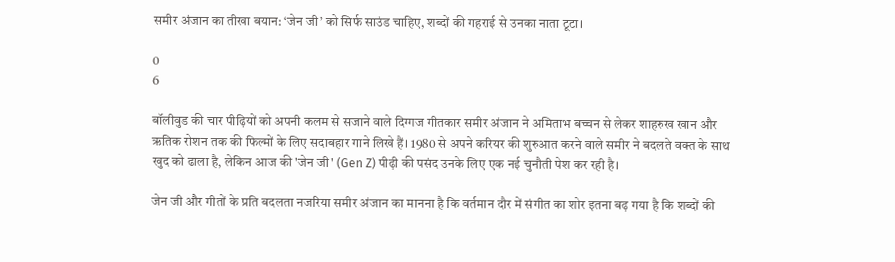समीर अंजान का तीखा बयान: ‘जेन जी’ को सिर्फ साउंड चाहिए, शब्दों की गहराई से उनका नाता टूटा।

0
6

बॉलीवुड की चार पीढ़ियों को अपनी कलम से सजाने वाले दिग्गज गीतकार समीर अंजान ने अमिताभ बच्चन से लेकर शाहरुख खान और ऋतिक रोशन तक की फिल्मों के लिए सदाबहार गाने लिखे हैं। 1980 से अपने करियर की शुरुआत करने वाले समीर ने बदलते वक्त के साथ खुद को ढाला है, लेकिन आज की 'जेन जी' (Gen Z) पीढ़ी की पसंद उनके लिए एक नई चुनौती पेश कर रही है।

जेन जी और गीतों के प्रति बदलता नजरिया समीर अंजान का मानना है कि वर्तमान दौर में संगीत का शोर इतना बढ़ गया है कि शब्दों की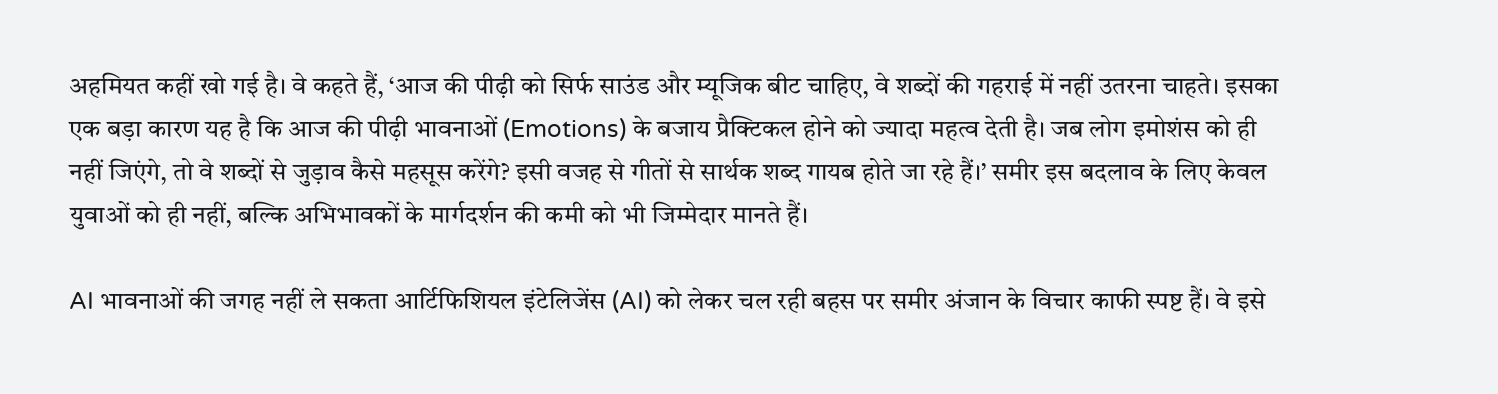अहमियत कहीं खो गई है। वे कहते हैं, ‘आज की पीढ़ी को सिर्फ साउंड और म्यूजिक बीट चाहिए, वे शब्दों की गहराई में नहीं उतरना चाहते। इसका एक बड़ा कारण यह है कि आज की पीढ़ी भावनाओं (Emotions) के बजाय प्रैक्टिकल होने को ज्यादा महत्व देती है। जब लोग इमोशंस को ही नहीं जिएंगे, तो वे शब्दों से जुड़ाव कैसे महसूस करेंगे? इसी वजह से गीतों से सार्थक शब्द गायब होते जा रहे हैं।’ समीर इस बदलाव के लिए केवल युवाओं को ही नहीं, बल्कि अभिभावकों के मार्गदर्शन की कमी को भी जिम्मेदार मानते हैं।

AI भावनाओं की जगह नहीं ले सकता आर्टिफिशियल इंटेलिजेंस (AI) को लेकर चल रही बहस पर समीर अंजान के विचार काफी स्पष्ट हैं। वे इसे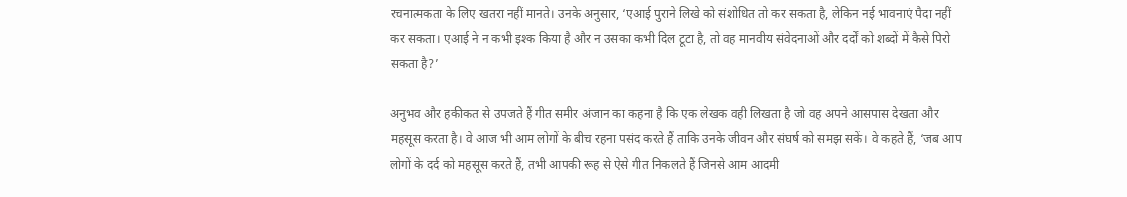रचनात्मकता के लिए खतरा नहीं मानते। उनके अनुसार, ‘एआई पुराने लिखे को संशोधित तो कर सकता है, लेकिन नई भावनाएं पैदा नहीं कर सकता। एआई ने न कभी इश्क किया है और न उसका कभी दिल टूटा है, तो वह मानवीय संवेदनाओं और दर्दों को शब्दों में कैसे पिरो सकता है?’

अनुभव और हकीकत से उपजते हैं गीत समीर अंजान का कहना है कि एक लेखक वही लिखता है जो वह अपने आसपास देखता और महसूस करता है। वे आज भी आम लोगों के बीच रहना पसंद करते हैं ताकि उनके जीवन और संघर्ष को समझ सकें। वे कहते हैं, ‘जब आप लोगों के दर्द को महसूस करते हैं, तभी आपकी रूह से ऐसे गीत निकलते हैं जिनसे आम आदमी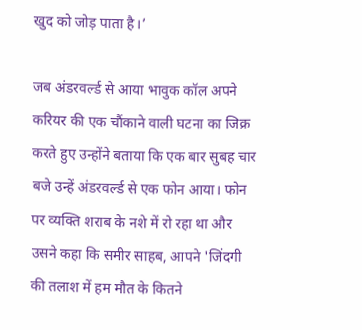खुद को जोड़ पाता है।’

जब अंडरवर्ल्ड से आया भावुक कॉल अपने करियर की एक चौंकाने वाली घटना का जिक्र करते हुए उन्होंने बताया कि एक बार सुबह चार बजे उन्हें अंडरवर्ल्ड से एक फोन आया। फोन पर व्यक्ति शराब के नशे में रो रहा था और उसने कहा कि समीर साहब, आपने 'जिंदगी की तलाश में हम मौत के कितने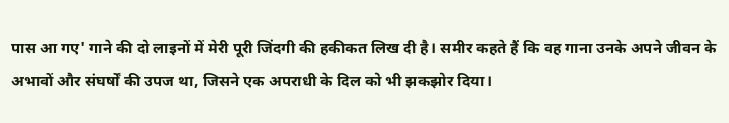पास आ गए' गाने की दो लाइनों में मेरी पूरी जिंदगी की हकीकत लिख दी है। समीर कहते हैं कि वह गाना उनके अपने जीवन के अभावों और संघर्षों की उपज था, जिसने एक अपराधी के दिल को भी झकझोर दिया।